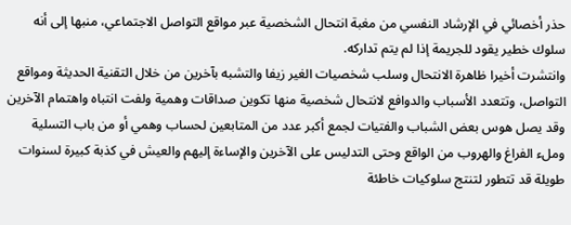حذر أخصائي في الإرشاد النفسي من مغبة انتحال الشخصية عبر مواقع التواصل الاجتماعي، منبها إلى أنه سلوك خطير يقود للجريمة إذا لم يتم تداركه.
وانتشرت أخيرا ظاهرة الانتحال وسلب شخصيات الغير زيفا والتشبه بآخرين من خلال التقنية الحديثة ومواقع التواصل، وتتعدد الأسباب والدوافع لانتحال شخصية منها تكوين صداقات وهمية ولفت انتباه واهتمام الآخرين وقد يصل هوس بعض الشباب والفتيات لجمع أكبر عدد من المتابعين لحساب وهمي أو من باب التسلية وملء الفراغ والهروب من الواقع وحتى التدليس على الآخرين والإساءة إليهم والعيش في كذبة كبيرة لسنوات طويلة قد تتطور لتنتج سلوكيات خاطئة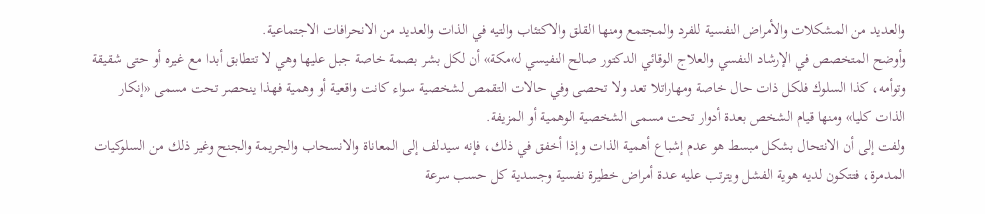والعديد من المشكلات والأمراض النفسية للفرد والمجتمع ومنها القلق والاكتئاب والتيه في الذات والعديد من الانحرافات الاجتماعية.
وأوضح المتخصص في الإرشاد النفسي والعلاج الوقائي الدكتور صالح النفيسي لـ»مكة» أن لكل بشر بصمة خاصة جبل عليها وهي لا تتطابق أبدا مع غيره أو حتى شقيقة وتوأمه، كذا السلوك فلكل ذات حال خاصة ومهاراتلا تعد ولا تحصى وفي حالات التقمص لشخصية سواء كانت واقعية أو وهمية فهذا ينحصر تحت مسمى «إنكار الذات كليا» ومنها قيام الشخص بعدة أدوار تحت مسمى الشخصية الوهمية أو المزيفة.
ولفت إلى أن الانتحال بشكل مبسط هو عدم إشباع أهمية الذات وإذا أخفق في ذلك، فإنه سيدلف إلى المعاناة والانسحاب والجريمة والجنح وغير ذلك من السلوكيات المدمرة، فتتكون لديه هوية الفشل ويترتب عليه عدة أمراض خطيرة نفسية وجسدية كل حسب سرعة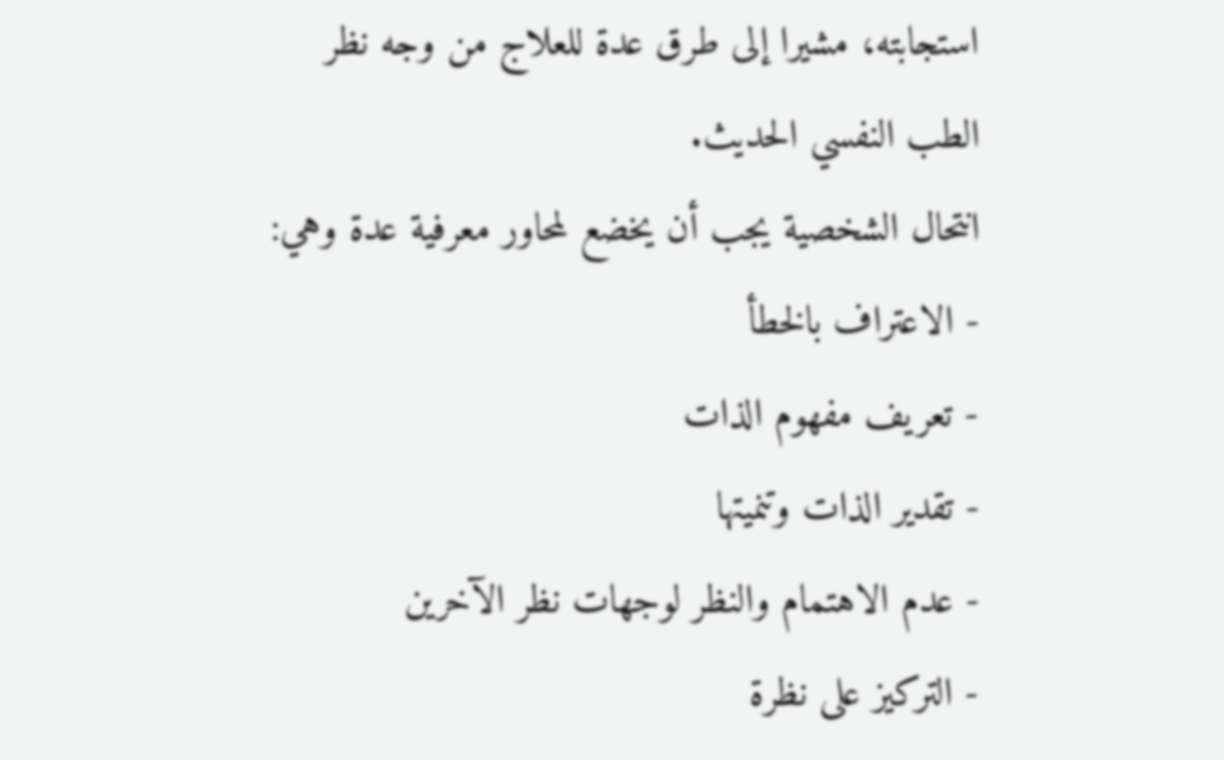استجابته، مشيرا إلى طرق عدة للعلاج من وجه نظر الطب النفسي الحديث.
انتحال الشخصية يجب أن يخضع لمحاور معرفية عدة وهي:
- الاعتراف بالخطأ
- تعريف مفهوم الذات
- تقدير الذات وتنميتها
- عدم الاهتمام والنظر لوجهات نظر الآخرين
- التركيز على نظرة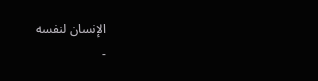الإنسان لنفسه
-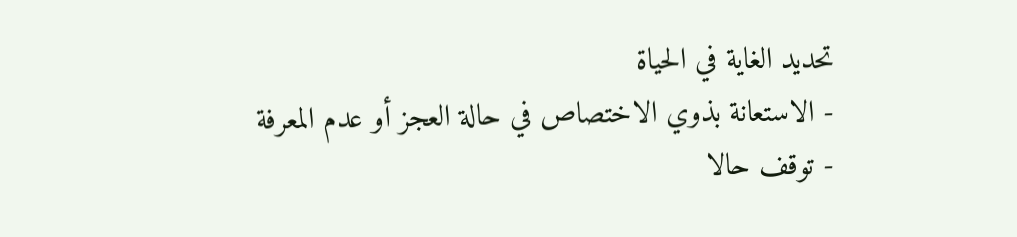تحديد الغاية في الحياة
- الاستعانة بذوي الاختصاص في حالة العجز أو عدم المعرفة
- توقف حالا